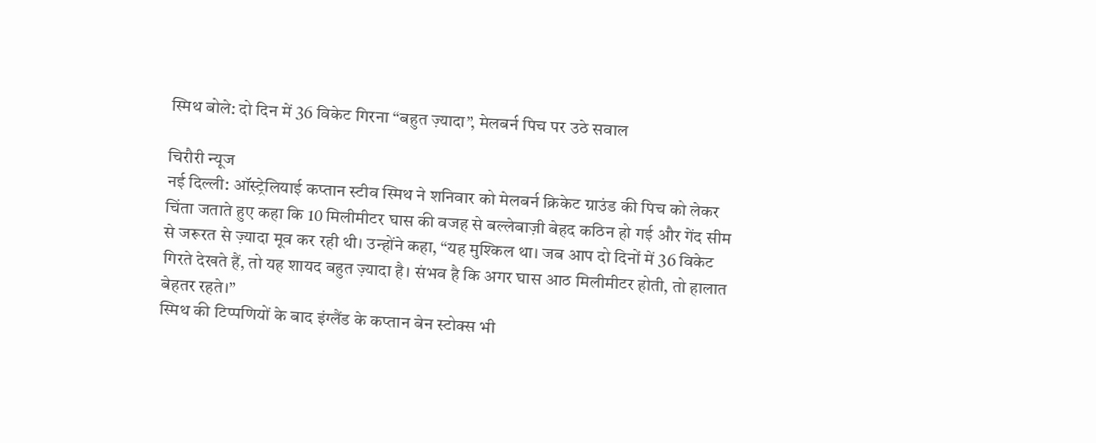स्मिथ बोले: दो दिन में 36 विकेट गिरना “बहुत ज़्यादा”, मेलबर्न पिच पर उठे सवाल

चिरौरी न्यूज
नई दिल्ली: ऑस्ट्रेलियाई कप्तान स्टीव स्मिथ ने शनिवार को मेलबर्न क्रिकेट ग्राउंड की पिच को लेकर चिंता जताते हुए कहा कि 10 मिलीमीटर घास की वजह से बल्लेबाज़ी बेहद कठिन हो गई और गेंद सीम से जरूरत से ज़्यादा मूव कर रही थी। उन्होंने कहा, “यह मुश्किल था। जब आप दो दिनों में 36 विकेट गिरते देखते हैं, तो यह शायद बहुत ज़्यादा है। संभव है कि अगर घास आठ मिलीमीटर होती, तो हालात बेहतर रहते।”
स्मिथ की टिप्पणियों के बाद इंग्लैंड के कप्तान बेन स्टोक्स भी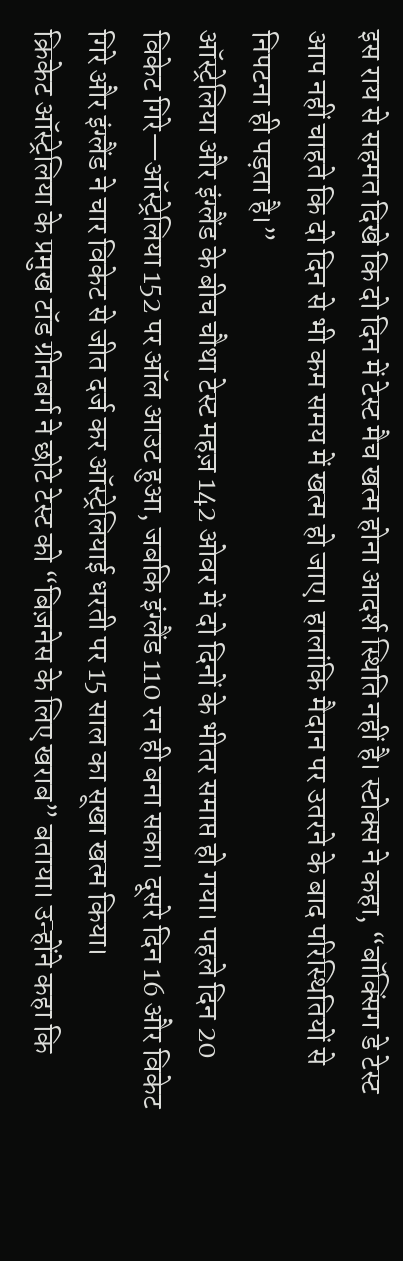इस राय से सहमत दिखे कि दो दिन में टेस्ट मैच खत्म होना आदर्श स्थिति नहीं है। स्टोक्स ने कहा, “बॉक्सिंग डे टेस्ट आप नहीं चाहते कि दो दिन से भी कम समय में खत्म हो जाए। हालांकि मैदान पर उतरने के बाद परिस्थितियों से निपटना ही पड़ता है।”
ऑस्ट्रेलिया और इंग्लैंड के बीच चौथा टेस्ट महज़ 142 ओवर में दो दिनों के भीतर समाप्त हो गया। पहले दिन 20 विकेट गिरे—ऑस्ट्रेलिया 152 पर ऑल आउट हुआ, जबकि इंग्लैंड 110 रन ही बना सका। दूसरे दिन 16 और विकेट गिरे और इंग्लैंड ने चार विकेट से जीत दर्ज कर ऑस्ट्रेलियाई धरती पर 15 साल का सूखा खत्म किया।
क्रिकेट ऑस्ट्रेलिया के प्रमुख टॉड ग्रीनबर्ग ने छोटे टेस्ट को “बिज़नेस के लिए खराब” बताया। उन्होंने कहा कि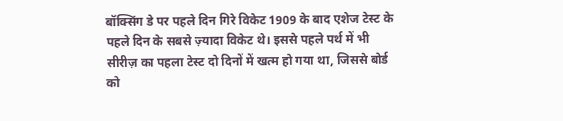बॉक्सिंग डे पर पहले दिन गिरे विकेट 1909 के बाद एशेज टेस्ट के पहले दिन के सबसे ज़्यादा विकेट थे। इससे पहले पर्थ में भी सीरीज़ का पहला टेस्ट दो दिनों में खत्म हो गया था, जिससे बोर्ड को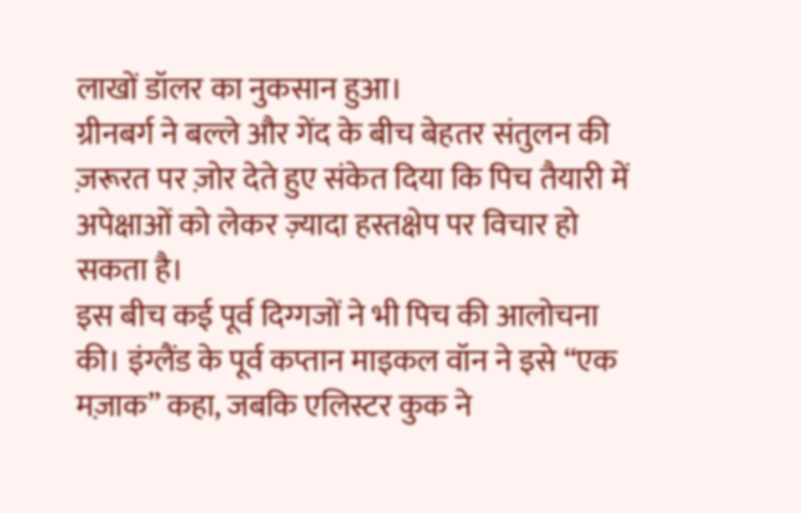लाखों डॉलर का नुकसान हुआ।
ग्रीनबर्ग ने बल्ले और गेंद के बीच बेहतर संतुलन की ज़रूरत पर ज़ोर देते हुए संकेत दिया कि पिच तैयारी में अपेक्षाओं को लेकर ज़्यादा हस्तक्षेप पर विचार हो सकता है।
इस बीच कई पूर्व दिग्गजों ने भी पिच की आलोचना की। इंग्लैंड के पूर्व कप्तान माइकल वॉन ने इसे “एक मज़ाक” कहा, जबकि एलिस्टर कुक ने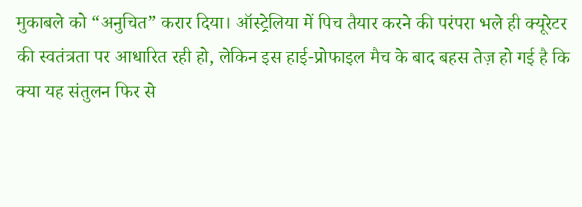मुकाबले को “अनुचित” करार दिया। ऑस्ट्रेलिया में पिच तैयार करने की परंपरा भले ही क्यूरेटर की स्वतंत्रता पर आधारित रही हो, लेकिन इस हाई-प्रोफाइल मैच के बाद बहस तेज़ हो गई है कि क्या यह संतुलन फिर से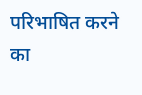परिभाषित करने का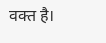वक्त है।